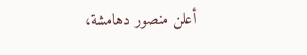أعلن منصور دهامشة،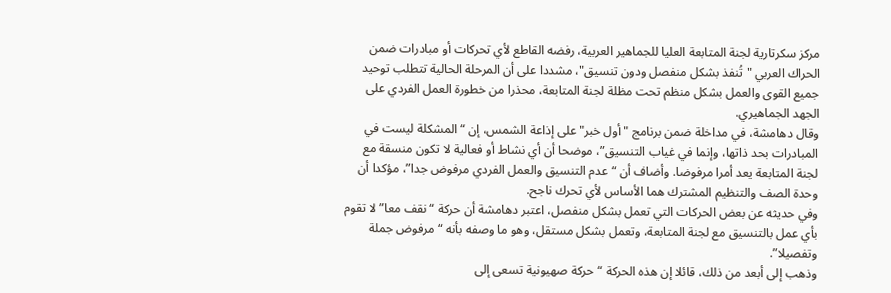مركز سكرتارية لجنة المتابعة العليا للجماهير العربية، رفضه القاطع لأي تحركات أو مبادرات ضمن الحراك العربي "تُنفذ بشكل منفصل ودون تنسيق"، مشددا على أن المرحلة الحالية تتطلب توحيد جميع القوى والعمل بشكل منظم تحت مظلة لجنة المتابعة، محذرا من خطورة العمل الفردي على الجهد الجماهيري.
وقال دهامشة، في مداخلة ضمن برنامج "أول خبر" على إذاعة الشمس، إن “المشكلة ليست في المبادرات بحد ذاتها، وإنما في غياب التنسيق”، موضحا أن أي نشاط أو فعالية لا تكون منسقة مع لجنة المتابعة يعد أمرا مرفوضا. وأضاف أن “عدم التنسيق والعمل الفردي مرفوض جدا”، مؤكدا أن وحدة الصف والتنظيم المشترك هما الأساس لأي تحرك ناجح.
وفي حديثه عن بعض الحركات التي تعمل بشكل منفصل، اعتبر دهامشة أن حركة “نقف معا” لا تقوم بأي عمل بالتنسيق مع لجنة المتابعة، وتعمل بشكل مستقل، وهو ما وصفه بأنه “مرفوض جملة وتفصيلا”.
وذهب إلى أبعد من ذلك، قائلا إن هذه الحركة “حركة صهيونية تسعى إلى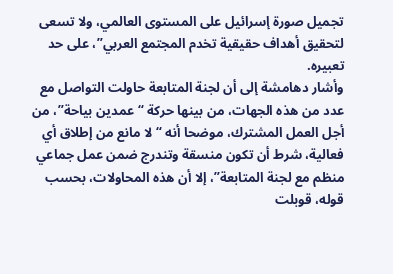تجميل صورة إسرائيل على المستوى العالمي، ولا تسعى لتحقيق أهداف حقيقية تخدم المجتمع العربي”، على حد تعبيره.
وأشار دهامشة إلى أن لجنة المتابعة حاولت التواصل مع عدد من هذه الجهات، من بينها حركة “عمدين بياحة”، من أجل العمل المشترك، موضحا أنه “لا مانع من إطلاق أي فعالية، شرط أن تكون منسقة وتندرج ضمن عمل جماعي منظم مع لجنة المتابعة”، إلا أن هذه المحاولات، بحسب قوله، قوبلت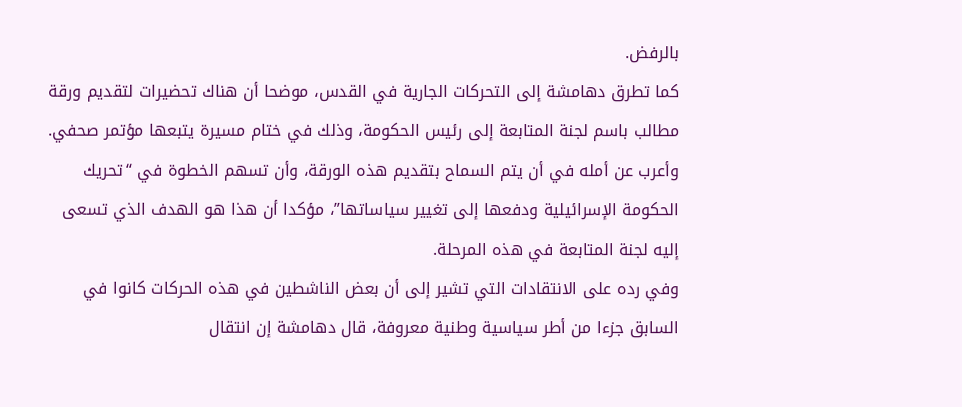بالرفض.
كما تطرق دهامشة إلى التحركات الجارية في القدس، موضحا أن هناك تحضيرات لتقديم ورقة مطالب باسم لجنة المتابعة إلى رئيس الحكومة، وذلك في ختام مسيرة يتبعها مؤتمر صحفي.
وأعرب عن أمله في أن يتم السماح بتقديم هذه الورقة، وأن تسهم الخطوة في “تحريك الحكومة الإسرائيلية ودفعها إلى تغيير سياساتها”، مؤكدا أن هذا هو الهدف الذي تسعى إليه لجنة المتابعة في هذه المرحلة.
وفي رده على الانتقادات التي تشير إلى أن بعض الناشطين في هذه الحركات كانوا في السابق جزءا من أطر سياسية وطنية معروفة، قال دهامشة إن انتقال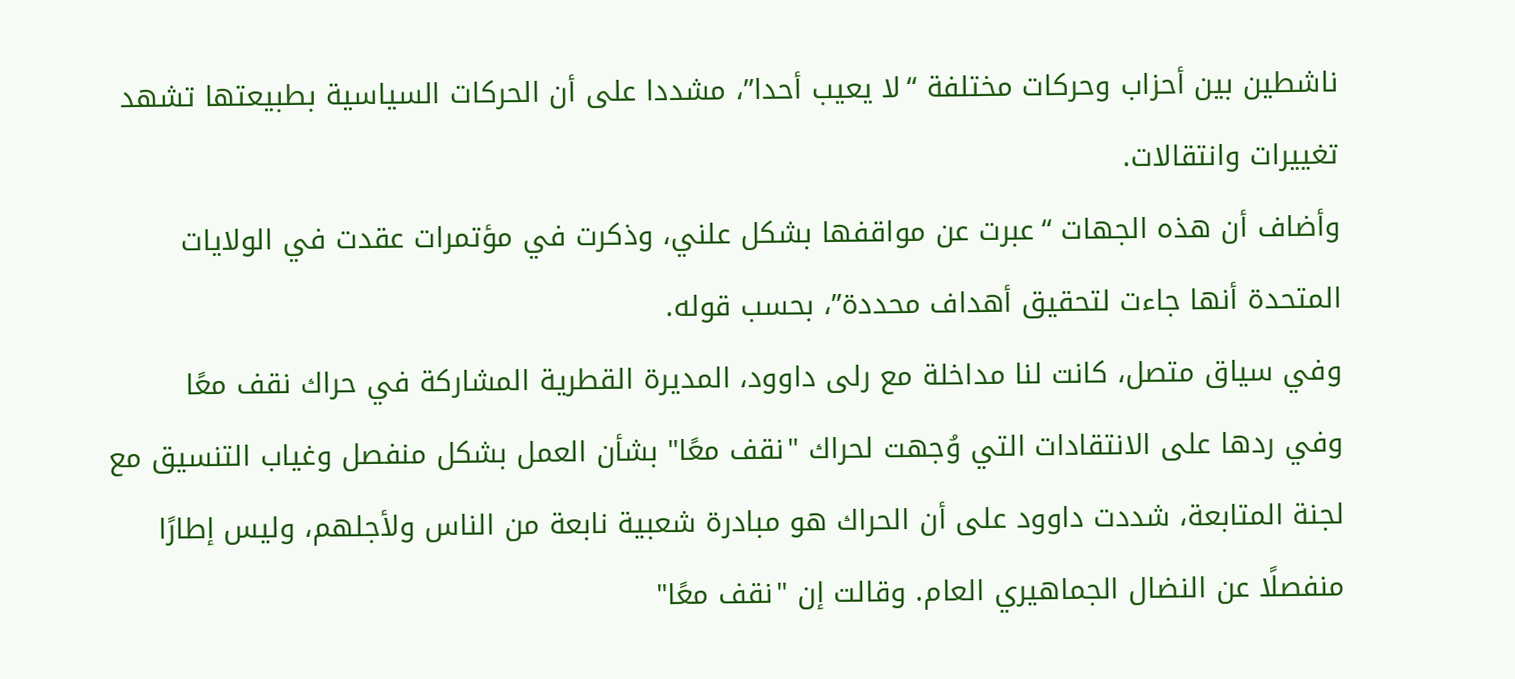ناشطين بين أحزاب وحركات مختلفة “لا يعيب أحدا”، مشددا على أن الحركات السياسية بطبيعتها تشهد تغييرات وانتقالات.
وأضاف أن هذه الجهات “عبرت عن مواقفها بشكل علني، وذكرت في مؤتمرات عقدت في الولايات المتحدة أنها جاءت لتحقيق أهداف محددة”، بحسب قوله.
وفي سياق متصل، كانت لنا مداخلة مع رلى داوود، المديرة القطرية المشاركة في حراك نقف معًا
وفي ردها على الانتقادات التي وُجهت لحراك "نقف معًا" بشأن العمل بشكل منفصل وغياب التنسيق مع لجنة المتابعة، شددت داوود على أن الحراك هو مبادرة شعبية نابعة من الناس ولأجلهم، وليس إطارًا منفصلًا عن النضال الجماهيري العام. وقالت إن "نقف معًا"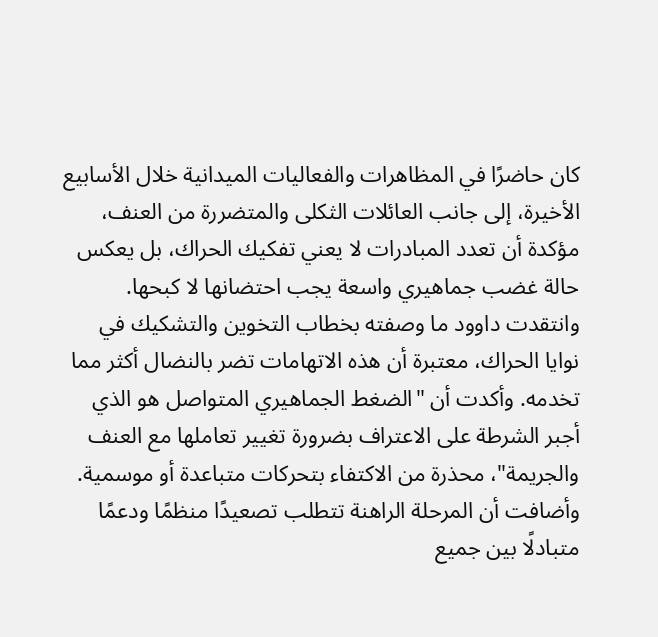كان حاضرًا في المظاهرات والفعاليات الميدانية خلال الأسابيع الأخيرة، إلى جانب العائلات الثكلى والمتضررة من العنف، مؤكدة أن تعدد المبادرات لا يعني تفكيك الحراك، بل يعكس حالة غضب جماهيري واسعة يجب احتضانها لا كبحها.
وانتقدت داوود ما وصفته بخطاب التخوين والتشكيك في نوايا الحراك، معتبرة أن هذه الاتهامات تضر بالنضال أكثر مما تخدمه. وأكدت أن "الضغط الجماهيري المتواصل هو الذي أجبر الشرطة على الاعتراف بضرورة تغيير تعاملها مع العنف والجريمة"، محذرة من الاكتفاء بتحركات متباعدة أو موسمية. وأضافت أن المرحلة الراهنة تتطلب تصعيدًا منظمًا ودعمًا متبادلًا بين جميع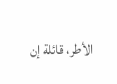الأطر، قائلة إن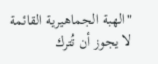"الهبة الجماهيرية القائمة لا يجوز أن تُترك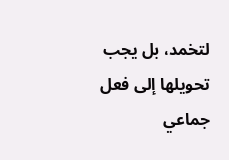لتخمد، بل يجب تحويلها إلى فعل جماعي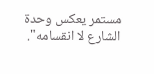مستمر يعكس وحدة الشارع لا انقسامه".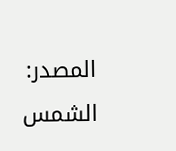المصدر:
الشمس